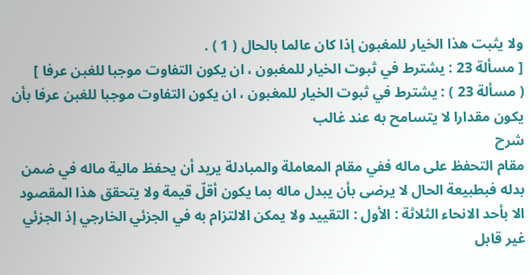ولا يثبت هذا الخيار للمغبون إذا كان عالما بالحال ( 1 ) .
[ مسألة 23 : يشترط في ثبوت الخيار للمغبون ، ان يكون التفاوت موجبا للغبن عرفا ]
( مسألة 23 ) : يشترط في ثبوت الخيار للمغبون ، ان يكون التفاوت موجبا للغبن عرفا بأن يكون مقدارا لا يتسامح به عند غالب
شرح
مقام التحفظ على ماله ففي مقام المعاملة والمبادلة يريد أن يحفظ مالية ماله في ضمن بدله فبطبيعة الحال لا يرضى بأن يبدل ماله بما يكون أقلّ قيمة ولا يتحقق هذا المقصود الا بأحد الانحاء الثلاثة : الأول : التقييد ولا يمكن الالتزام به في الجزئي الخارجي إذ الجزئي غير قابل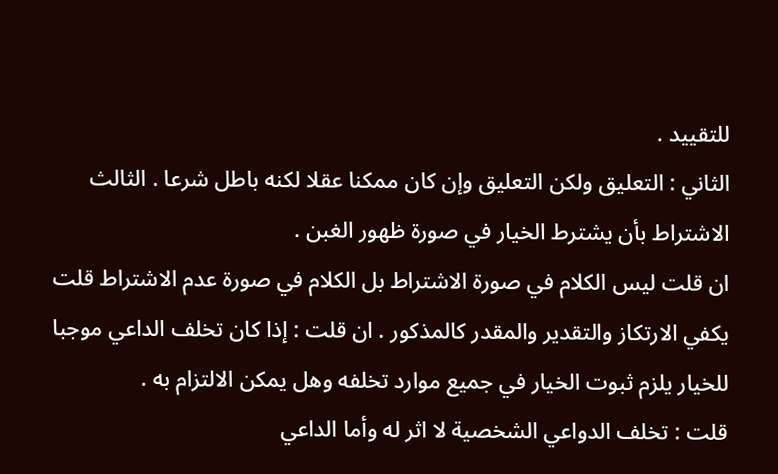للتقييد .
الثاني : التعليق ولكن التعليق وإن كان ممكنا عقلا لكنه باطل شرعا . الثالث الاشتراط بأن يشترط الخيار في صورة ظهور الغبن .
ان قلت ليس الكلام في صورة الاشتراط بل الكلام في صورة عدم الاشتراط قلت يكفي الارتكاز والتقدير والمقدر كالمذكور . ان قلت : إذا كان تخلف الداعي موجبا للخيار يلزم ثبوت الخيار في جميع موارد تخلفه وهل يمكن الالتزام به .
قلت : تخلف الدواعي الشخصية لا اثر له وأما الداعي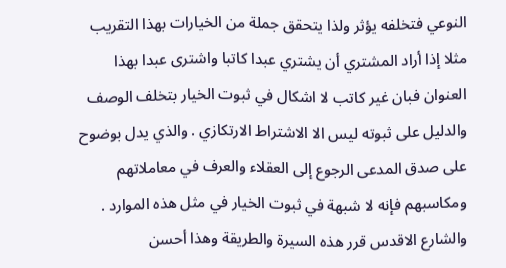النوعي فتخلفه يؤثر ولذا يتحقق جملة من الخيارات بهذا التقريب مثلا إذا أراد المشتري أن يشتري عبدا كاتبا واشترى عبدا بهذا العنوان فبان غير كاتب لا اشكال في ثبوت الخيار بتخلف الوصف والدليل على ثبوته ليس الا الاشتراط الارتكازي . والذي يدل بوضوح على صدق المدعى الرجوع إلى العقلاء والعرف في معاملاتهم ومكاسبهم فإنه لا شبهة في ثبوت الخيار في مثل هذه الموارد . والشارع الاقدس قرر هذه السيرة والطريقة وهذا أحسن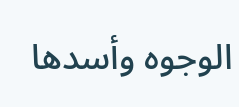الوجوه وأسدها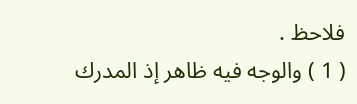فلاحظ .
( 1 ) والوجه فيه ظاهر إذ المدرك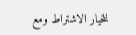للخيار الاشتراط ومع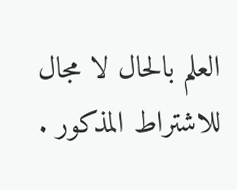العلم بالحال لا مجال للاشتراط المذكور .